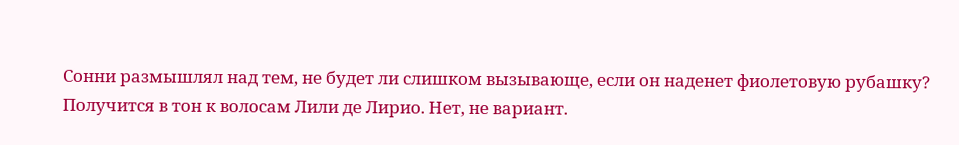Сонни размышлял над тем, не будет ли слишком вызывающе, если он наденет фиолетовую рубашку? Получится в тон к волосам Лили де Лирио. Нет, не вариант.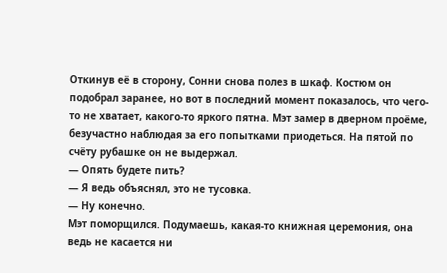Откинув её в сторону, Сонни снова полез в шкаф. Костюм он подобрал заранее, но вот в последний момент показалось, что чего-то не хватает, какого-то яркого пятна. Мэт замер в дверном проёме, безучастно наблюдая за его попытками приодеться. На пятой по счёту рубашке он не выдержал.
— Опять будете пить?
— Я ведь объяснял, это не тусовка.
— Ну конечно.
Мэт поморщился. Подумаешь, какая-то книжная церемония, она ведь не касается ни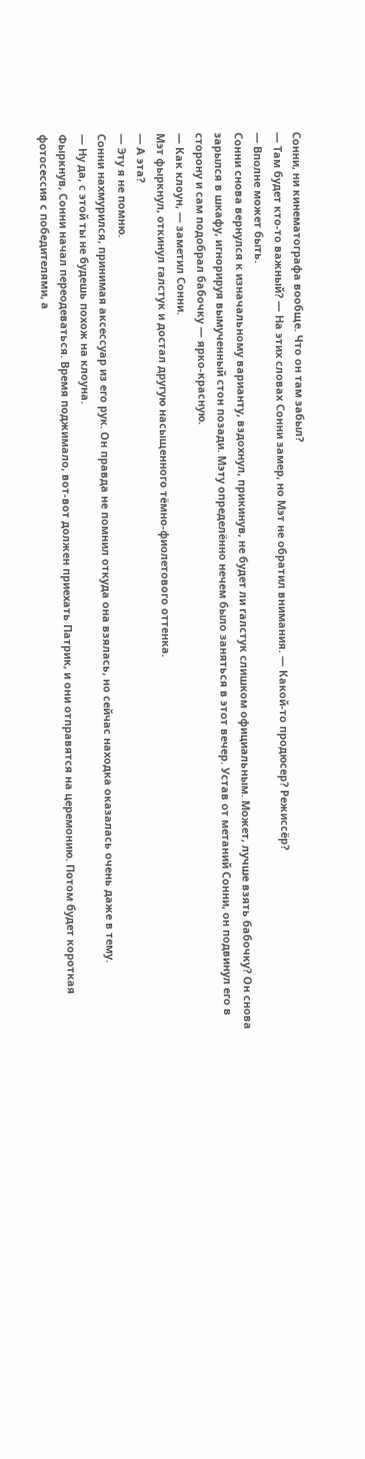Сонни, ни кинематографа вообще. Что он там забыл?
— Там будет кто-то важный? — На этих словах Сонни замер, но Мэт не обратил внимания. — Какой-то продюсер? Режиссёр?
— Вполне может быть.
Сонни снова вернулся к изначальному варианту, вздохнул, прикинув, не будет ли галстук слишком официальным. Может, лучше взять бабочку? Он снова зарылся в шкафу, игнорируя вымученный стон позади. Мэту определённо нечем было заняться в этот вечер. Устав от метаний Сонни, он подвинул его в сторону и сам подобрал бабочку — ярко-красную.
— Как клоун, — заметил Сонни.
Мэт фыркнул, откинул галстук и достал другую насыщенного тёмно-фиолетового оттенка.
— А эта?
— Эту я не помню.
Сонни нахмурился, принимая аксессуар из его рук. Он правда не помнил откуда она взялась, но сейчас находка оказалась очень даже в тему.
— Ну да, с этой ты не будешь похож на клоуна.
Фыркнув, Сонни начал переодеваться. Время поджимало, вот-вот должен приехать Патрик, и они отправятся на церемонию. Потом будет короткая фотосессия с победителями, а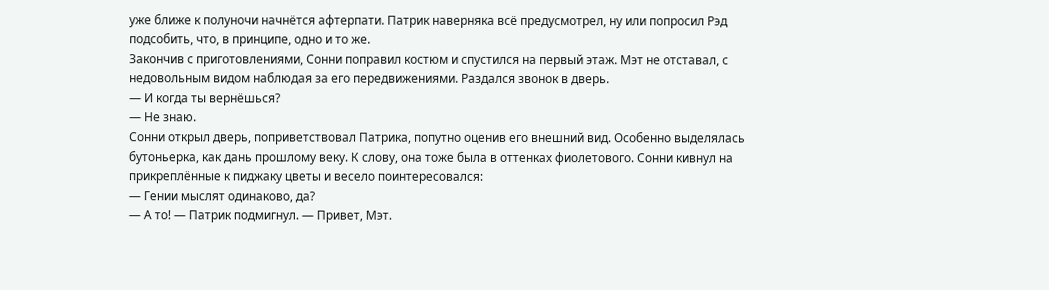уже ближе к полуночи начнётся афтерпати. Патрик наверняка всё предусмотрел, ну или попросил Рэд подсобить, что, в принципе, одно и то же.
Закончив с приготовлениями, Сонни поправил костюм и спустился на первый этаж. Мэт не отставал, с недовольным видом наблюдая за его передвижениями. Раздался звонок в дверь.
— И когда ты вернёшься?
— Не знаю.
Сонни открыл дверь, поприветствовал Патрика, попутно оценив его внешний вид. Особенно выделялась бутоньерка, как дань прошлому веку. К слову, она тоже была в оттенках фиолетового. Сонни кивнул на прикреплённые к пиджаку цветы и весело поинтересовался:
— Гении мыслят одинаково, да?
— А то! — Патрик подмигнул. — Привет, Мэт.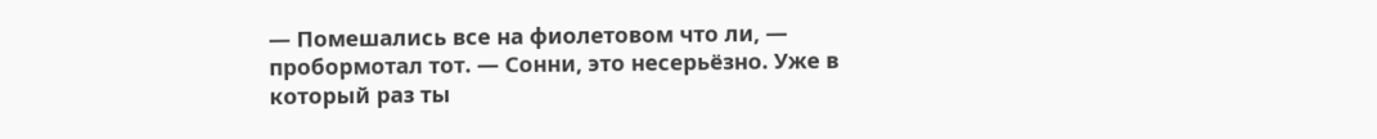— Помешались все на фиолетовом что ли, — пробормотал тот. — Сонни, это несерьёзно. Уже в который раз ты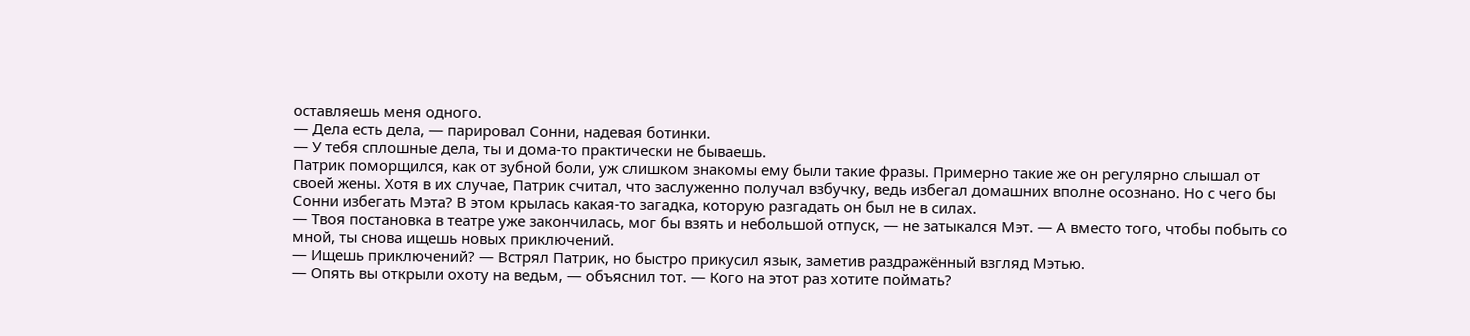оставляешь меня одного.
— Дела есть дела, — парировал Сонни, надевая ботинки.
— У тебя сплошные дела, ты и дома-то практически не бываешь.
Патрик поморщился, как от зубной боли, уж слишком знакомы ему были такие фразы. Примерно такие же он регулярно слышал от своей жены. Хотя в их случае, Патрик считал, что заслуженно получал взбучку, ведь избегал домашних вполне осознано. Но с чего бы Сонни избегать Мэта? В этом крылась какая-то загадка, которую разгадать он был не в силах.
— Твоя постановка в театре уже закончилась, мог бы взять и небольшой отпуск, — не затыкался Мэт. — А вместо того, чтобы побыть со мной, ты снова ищешь новых приключений.
— Ищешь приключений? — Встрял Патрик, но быстро прикусил язык, заметив раздражённый взгляд Мэтью.
— Опять вы открыли охоту на ведьм, — объяснил тот. — Кого на этот раз хотите поймать?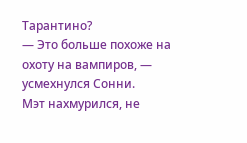Тарантино?
— Это больше похоже на охоту на вампиров, — усмехнулся Сонни.
Мэт нахмурился, не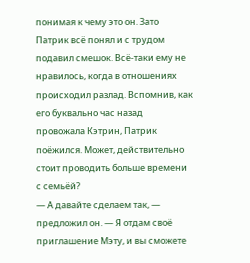понимая к чему это он. Зато Патрик всё понял и с трудом подавил смешок. Всё-таки ему не нравилось, когда в отношениях происходил разлад. Вспомнив, как его буквально час назад провожала Кэтрин, Патрик поёжился. Может, действительно стоит проводить больше времени с семьёй?
— А давайте сделаем так, — предложил он. — Я отдам своё приглашение Мэту, и вы сможете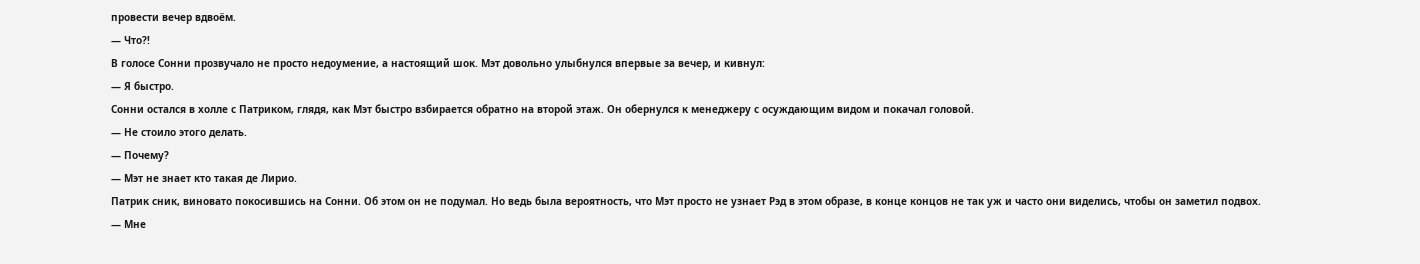провести вечер вдвоём.
— Что?!
В голосе Сонни прозвучало не просто недоумение, а настоящий шок. Мэт довольно улыбнулся впервые за вечер, и кивнул:
— Я быстро.
Сонни остался в холле с Патриком, глядя, как Мэт быстро взбирается обратно на второй этаж. Он обернулся к менеджеру с осуждающим видом и покачал головой.
— Не стоило этого делать.
— Почему?
— Мэт не знает кто такая де Лирио.
Патрик сник, виновато покосившись на Сонни. Об этом он не подумал. Но ведь была вероятность, что Мэт просто не узнает Рэд в этом образе, в конце концов не так уж и часто они виделись, чтобы он заметил подвох.
— Мне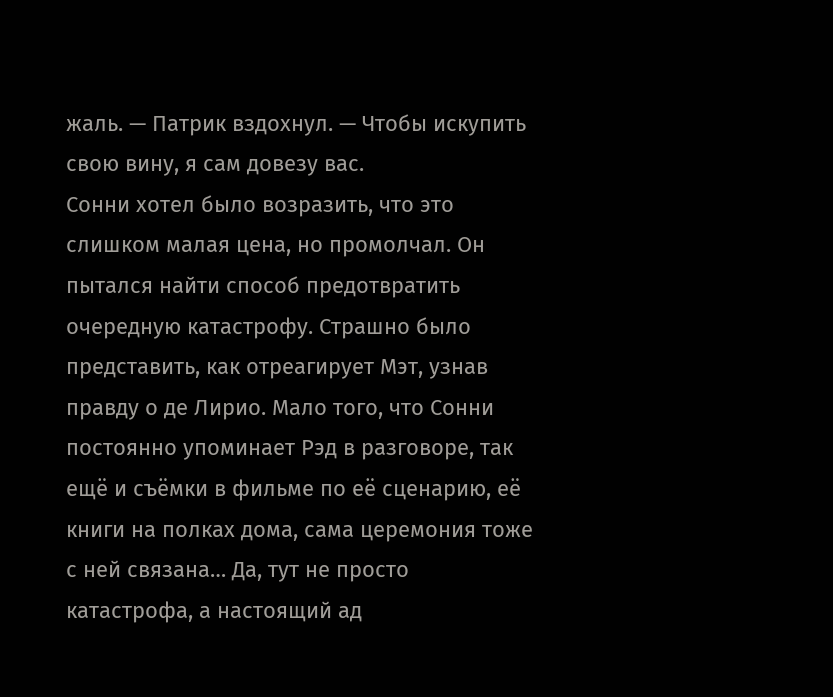жаль. — Патрик вздохнул. — Чтобы искупить свою вину, я сам довезу вас.
Сонни хотел было возразить, что это слишком малая цена, но промолчал. Он пытался найти способ предотвратить очередную катастрофу. Страшно было представить, как отреагирует Мэт, узнав правду о де Лирио. Мало того, что Сонни постоянно упоминает Рэд в разговоре, так ещё и съёмки в фильме по её сценарию, её книги на полках дома, сама церемония тоже с ней связана… Да, тут не просто катастрофа, а настоящий ад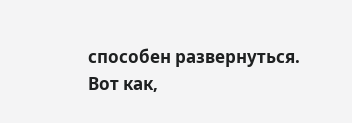способен развернуться. Вот как,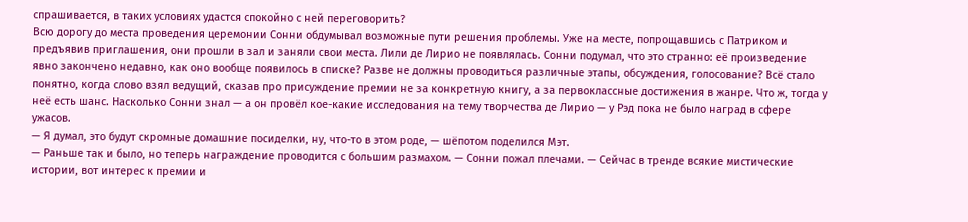спрашивается, в таких условиях удастся спокойно с ней переговорить?
Всю дорогу до места проведения церемонии Сонни обдумывал возможные пути решения проблемы. Уже на месте, попрощавшись с Патриком и предъявив приглашения, они прошли в зал и заняли свои места. Лили де Лирио не появлялась. Сонни подумал, что это странно: её произведение явно закончено недавно, как оно вообще появилось в списке? Разве не должны проводиться различные этапы, обсуждения, голосование? Всё стало понятно, когда слово взял ведущий, сказав про присуждение премии не за конкретную книгу, а за первоклассные достижения в жанре. Что ж, тогда у неё есть шанс. Насколько Сонни знал — а он провёл кое-какие исследования на тему творчества де Лирио — у Рэд пока не было наград в сфере ужасов.
— Я думал, это будут скромные домашние посиделки, ну, что-то в этом роде, — шёпотом поделился Мэт.
— Раньше так и было, но теперь награждение проводится с большим размахом. — Сонни пожал плечами. — Сейчас в тренде всякие мистические истории, вот интерес к премии и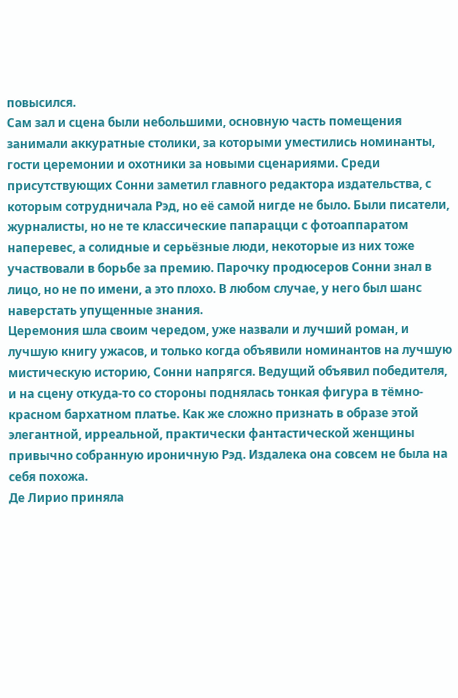повысился.
Сам зал и сцена были небольшими, основную часть помещения занимали аккуратные столики, за которыми уместились номинанты, гости церемонии и охотники за новыми сценариями. Среди присутствующих Сонни заметил главного редактора издательства, с которым сотрудничала Рэд, но её самой нигде не было. Были писатели, журналисты, но не те классические папарацци с фотоаппаратом наперевес, а солидные и серьёзные люди, некоторые из них тоже участвовали в борьбе за премию. Парочку продюсеров Сонни знал в лицо, но не по имени, а это плохо. В любом случае, у него был шанс наверстать упущенные знания.
Церемония шла своим чередом, уже назвали и лучший роман, и лучшую книгу ужасов, и только когда объявили номинантов на лучшую мистическую историю, Сонни напрягся. Ведущий объявил победителя, и на сцену откуда-то со стороны поднялась тонкая фигура в тёмно-красном бархатном платье. Как же сложно признать в образе этой элегантной, ирреальной, практически фантастической женщины привычно собранную ироничную Рэд. Издалека она совсем не была на себя похожа.
Де Лирио приняла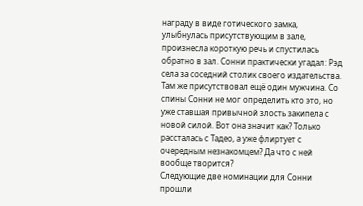награду в виде готического замка, улыбнулась присутствующим в зале, произнесла короткую речь и спустилась обратно в зал. Сонни практически угадал: Рэд села за соседний столик своего издательства. Там же присутствовал ещё один мужчина. Со спины Сонни не мог определить кто это, но уже ставшая привычной злость закипела с новой силой. Вот она значит как? Только рассталась с Тадео, а уже флиртует с очередным незнакомцем? Да что с ней вообще творится?
Следующие две номинации для Сонни прошли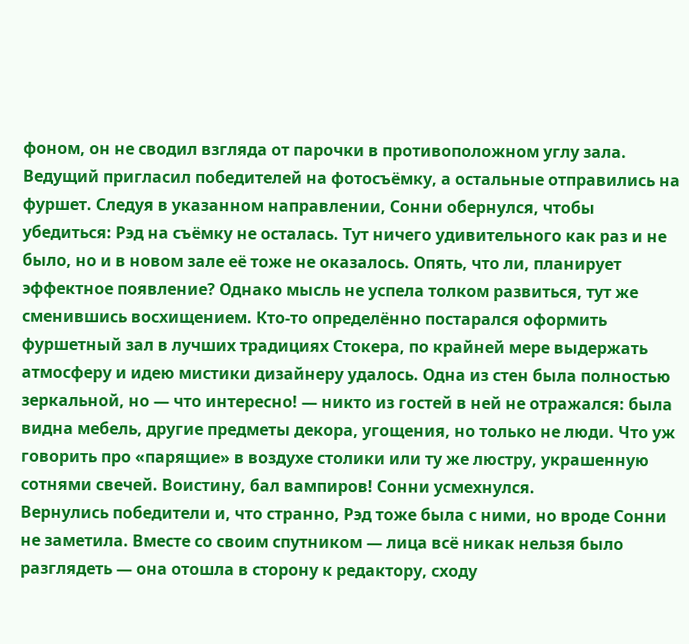фоном, он не сводил взгляда от парочки в противоположном углу зала. Ведущий пригласил победителей на фотосъёмку, а остальные отправились на фуршет. Следуя в указанном направлении, Сонни обернулся, чтобы убедиться: Рэд на съёмку не осталась. Тут ничего удивительного как раз и не было, но и в новом зале её тоже не оказалось. Опять, что ли, планирует эффектное появление? Однако мысль не успела толком развиться, тут же сменившись восхищением. Кто-то определённо постарался оформить фуршетный зал в лучших традициях Стокера, по крайней мере выдержать атмосферу и идею мистики дизайнеру удалось. Одна из стен была полностью зеркальной, но — что интересно! — никто из гостей в ней не отражался: была видна мебель, другие предметы декора, угощения, но только не люди. Что уж говорить про «парящие» в воздухе столики или ту же люстру, украшенную сотнями свечей. Воистину, бал вампиров! Сонни усмехнулся.
Вернулись победители и, что странно, Рэд тоже была с ними, но вроде Сонни не заметила. Вместе со своим спутником — лица всё никак нельзя было разглядеть — она отошла в сторону к редактору, сходу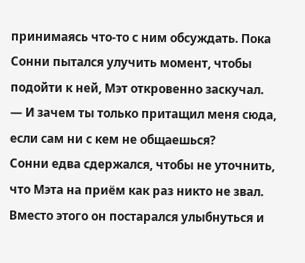принимаясь что-то с ним обсуждать. Пока Сонни пытался улучить момент, чтобы подойти к ней, Мэт откровенно заскучал.
— И зачем ты только притащил меня сюда, если сам ни с кем не общаешься?
Сонни едва сдержался, чтобы не уточнить, что Мэта на приём как раз никто не звал. Вместо этого он постарался улыбнуться и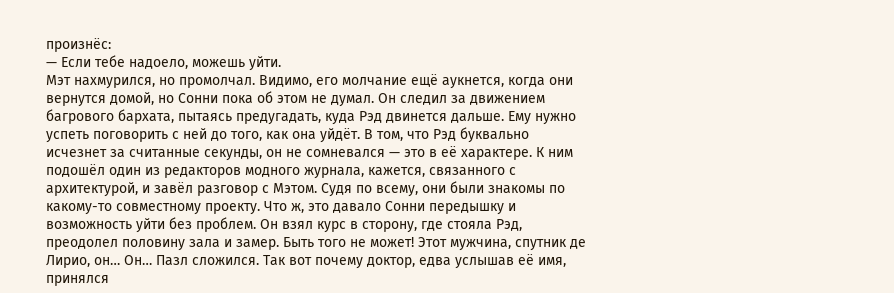произнёс:
— Если тебе надоело, можешь уйти.
Мэт нахмурился, но промолчал. Видимо, его молчание ещё аукнется, когда они вернутся домой, но Сонни пока об этом не думал. Он следил за движением багрового бархата, пытаясь предугадать, куда Рэд двинется дальше. Ему нужно успеть поговорить с ней до того, как она уйдёт. В том, что Рэд буквально исчезнет за считанные секунды, он не сомневался — это в её характере. К ним подошёл один из редакторов модного журнала, кажется, связанного с архитектурой, и завёл разговор с Мэтом. Судя по всему, они были знакомы по какому-то совместному проекту. Что ж, это давало Сонни передышку и возможность уйти без проблем. Он взял курс в сторону, где стояла Рэд, преодолел половину зала и замер. Быть того не может! Этот мужчина, спутник де Лирио, он… Он… Пазл сложился. Так вот почему доктор, едва услышав её имя, принялся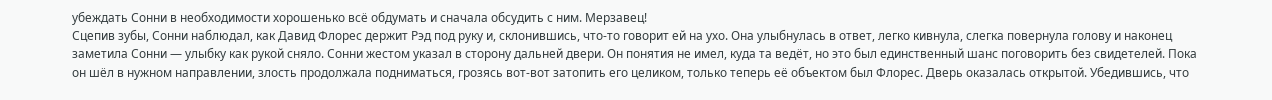убеждать Сонни в необходимости хорошенько всё обдумать и сначала обсудить с ним. Мерзавец!
Сцепив зубы, Сонни наблюдал, как Давид Флорес держит Рэд под руку и, склонившись, что-то говорит ей на ухо. Она улыбнулась в ответ, легко кивнула, слегка повернула голову и наконец заметила Сонни — улыбку как рукой сняло. Сонни жестом указал в сторону дальней двери. Он понятия не имел, куда та ведёт, но это был единственный шанс поговорить без свидетелей. Пока он шёл в нужном направлении, злость продолжала подниматься, грозясь вот-вот затопить его целиком, только теперь её объектом был Флорес. Дверь оказалась открытой. Убедившись, что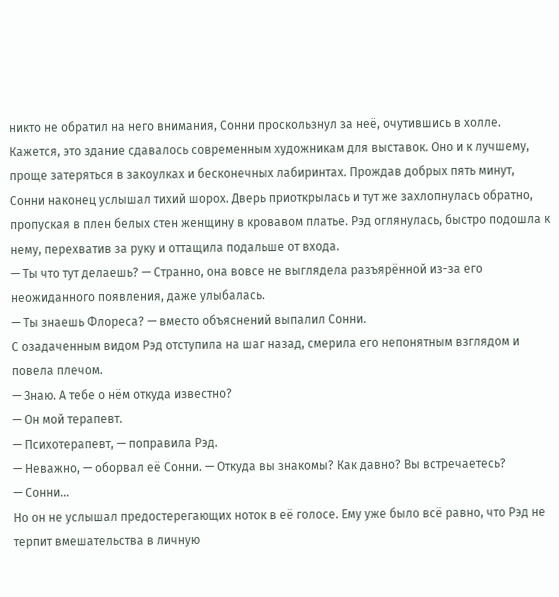никто не обратил на него внимания, Сонни проскользнул за неё, очутившись в холле. Кажется, это здание сдавалось современным художникам для выставок. Оно и к лучшему, проще затеряться в закоулках и бесконечных лабиринтах. Прождав добрых пять минут, Сонни наконец услышал тихий шорох. Дверь приоткрылась и тут же захлопнулась обратно, пропуская в плен белых стен женщину в кровавом платье. Рэд оглянулась, быстро подошла к нему, перехватив за руку и оттащила подальше от входа.
— Ты что тут делаешь? — Странно, она вовсе не выглядела разъярённой из-за его неожиданного появления, даже улыбалась.
— Ты знаешь Флореса? — вместо объяснений выпалил Сонни.
С озадаченным видом Рэд отступила на шаг назад, смерила его непонятным взглядом и повела плечом.
— Знаю. А тебе о нём откуда известно?
— Он мой терапевт.
— Психотерапевт, — поправила Рэд.
— Неважно, — оборвал её Сонни. — Откуда вы знакомы? Как давно? Вы встречаетесь?
— Сонни…
Но он не услышал предостерегающих ноток в её голосе. Ему уже было всё равно, что Рэд не терпит вмешательства в личную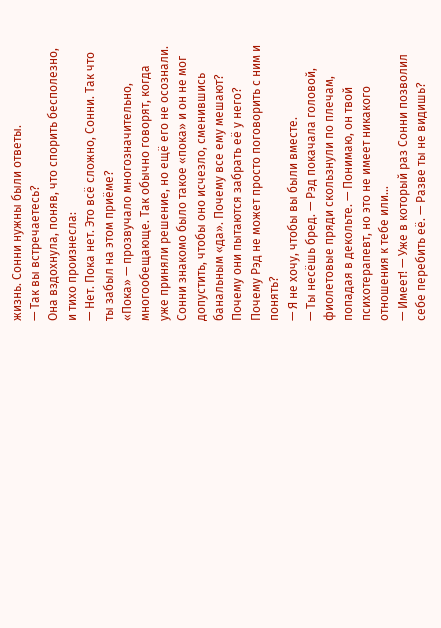жизнь. Сонни нужны были ответы.
— Так вы встречаетесь?
Она вздохнула, поняв, что спорить бесполезно, и тихо произнесла:
— Нет. Пока нет. Это всё сложно, Сонни. Так что ты забыл на этом приёме?
«Пока» — прозвучало многозначительно, многообещающе. Так обычно говорят, когда уже приняли решение, но ещё его не осознали. Сонни знакомо было такое «пока» и он не мог допустить, чтобы оно исчезло, сменившись банальным «да». Почему все ему мешают? Почему они пытаются забрать её у него? Почему Рэд не может просто поговорить с ним и понять?
— Я не хочу, чтобы вы были вместе.
— Ты несёшь бред. — Рэд покачала головой, фиолетовые пряди скользнули по плечам, попадая в декольте. — Понимаю, он твой психотерапевт, но это не имеет никакого отношения к тебе или…
— Имеет! — Уже в который раз Сонни позволил себе перебить её. — Разве ты не видишь?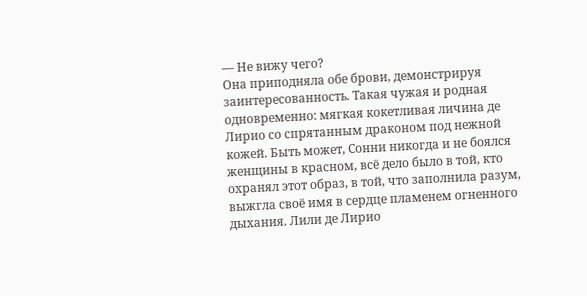— Не вижу чего?
Она приподняла обе брови, демонстрируя заинтересованность. Такая чужая и родная одновременно: мягкая кокетливая личина де Лирио со спрятанным драконом под нежной кожей. Быть может, Сонни никогда и не боялся женщины в красном, всё дело было в той, кто охранял этот образ, в той, что заполнила разум, выжгла своё имя в сердце пламенем огненного дыхания. Лили де Лирио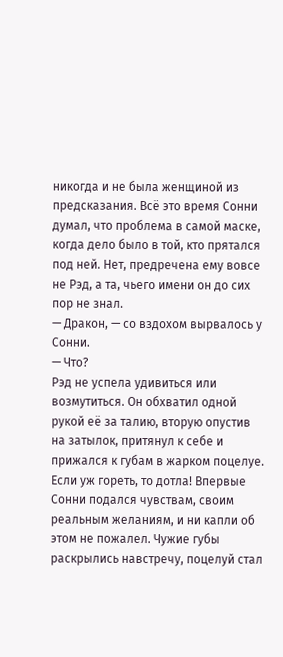никогда и не была женщиной из предсказания. Всё это время Сонни думал, что проблема в самой маске, когда дело было в той, кто прятался под ней. Нет, предречена ему вовсе не Рэд, а та, чьего имени он до сих пор не знал.
— Дракон, — со вздохом вырвалось у Сонни.
— Что?
Рэд не успела удивиться или возмутиться. Он обхватил одной рукой её за талию, вторую опустив на затылок, притянул к себе и прижался к губам в жарком поцелуе. Если уж гореть, то дотла! Впервые Сонни подался чувствам, своим реальным желаниям, и ни капли об этом не пожалел. Чужие губы раскрылись навстречу, поцелуй стал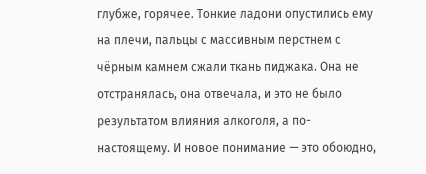глубже, горячее. Тонкие ладони опустились ему на плечи, пальцы с массивным перстнем с чёрным камнем сжали ткань пиджака. Она не отстранялась, она отвечала, и это не было результатом влияния алкоголя, а по-настоящему. И новое понимание — это обоюдно,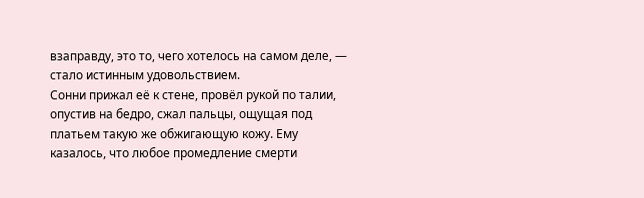взаправду, это то, чего хотелось на самом деле, — стало истинным удовольствием.
Сонни прижал её к стене, провёл рукой по талии, опустив на бедро, сжал пальцы, ощущая под платьем такую же обжигающую кожу. Ему казалось, что любое промедление смерти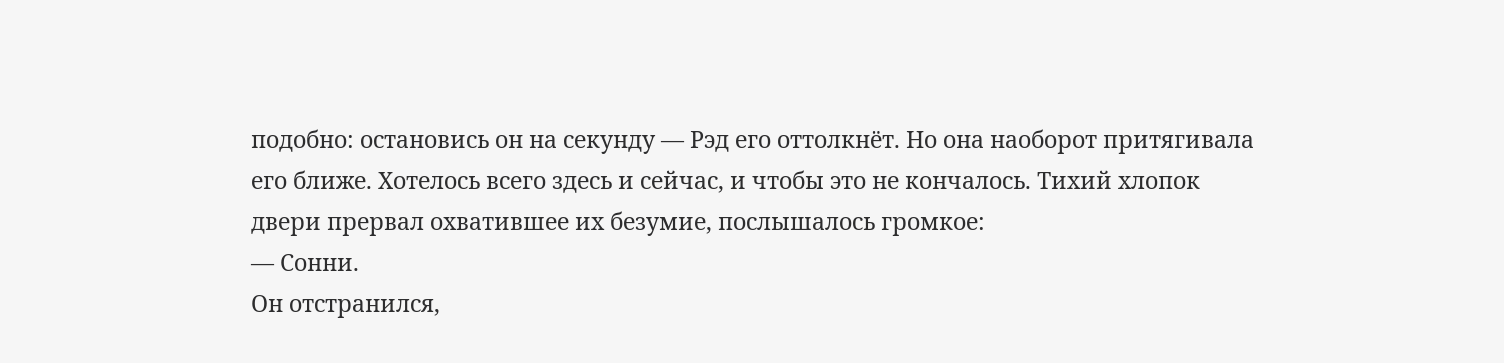подобно: остановись он на секунду — Рэд его оттолкнёт. Но она наоборот притягивала его ближе. Хотелось всего здесь и сейчас, и чтобы это не кончалось. Тихий хлопок двери прервал охватившее их безумие, послышалось громкое:
— Сонни.
Он отстранился,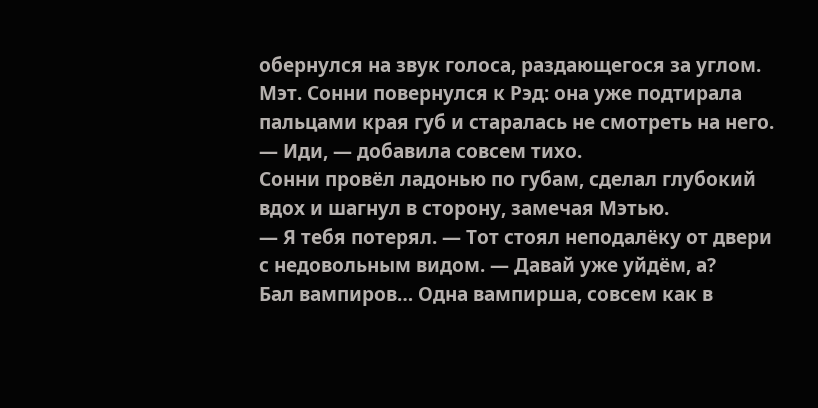обернулся на звук голоса, раздающегося за углом. Мэт. Сонни повернулся к Рэд: она уже подтирала пальцами края губ и старалась не смотреть на него.
— Иди, — добавила совсем тихо.
Сонни провёл ладонью по губам, сделал глубокий вдох и шагнул в сторону, замечая Мэтью.
— Я тебя потерял. — Тот стоял неподалёку от двери с недовольным видом. — Давай уже уйдём, а?
Бал вампиров… Одна вампирша, совсем как в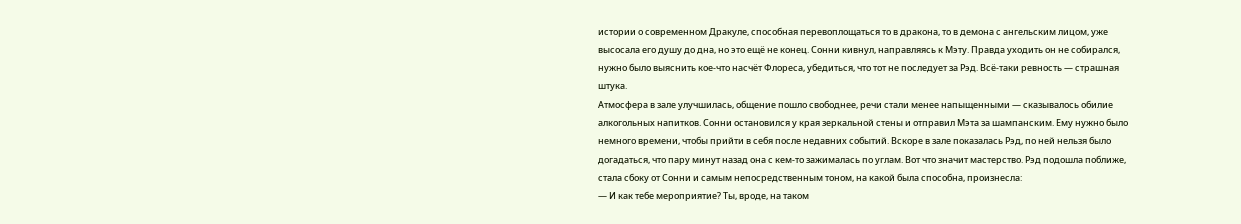истории о современном Дракуле, способная перевоплощаться то в дракона, то в демона с ангельским лицом, уже высосала его душу до дна, но это ещё не конец. Сонни кивнул, направляясь к Мэту. Правда уходить он не собирался, нужно было выяснить кое-что насчёт Флореса, убедиться, что тот не последует за Рэд. Всё-таки ревность — страшная штука.
Атмосфера в зале улучшилась, общение пошло свободнее, речи стали менее напыщенными — сказывалось обилие алкогольных напитков. Сонни остановился у края зеркальной стены и отправил Мэта за шампанским. Ему нужно было немного времени, чтобы прийти в себя после недавних событий. Вскоре в зале показалась Рэд, по ней нельзя было догадаться, что пару минут назад она с кем-то зажималась по углам. Вот что значит мастерство. Рэд подошла поближе, стала сбоку от Сонни и самым непосредственным тоном, на какой была способна, произнесла:
— И как тебе мероприятие? Ты, вроде, на таком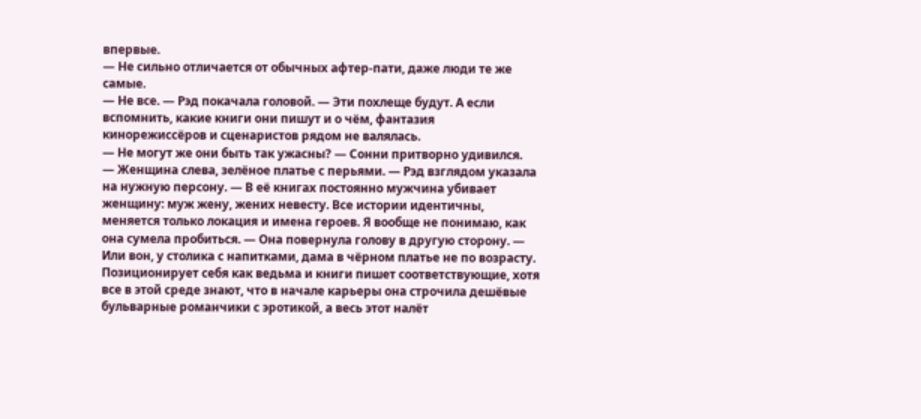впервые.
— Не сильно отличается от обычных афтер-пати, даже люди те же самые.
— Не все. — Рэд покачала головой. — Эти похлеще будут. А если вспомнить, какие книги они пишут и о чём, фантазия кинорежиссёров и сценаристов рядом не валялась.
— Не могут же они быть так ужасны? — Сонни притворно удивился.
— Женщина слева, зелёное платье с перьями. — Рэд взглядом указала на нужную персону. — В её книгах постоянно мужчина убивает женщину: муж жену, жених невесту. Все истории идентичны, меняется только локация и имена героев. Я вообще не понимаю, как она сумела пробиться. — Она повернула голову в другую сторону. — Или вон, у столика с напитками, дама в чёрном платье не по возрасту. Позиционирует себя как ведьма и книги пишет соответствующие, хотя все в этой среде знают, что в начале карьеры она строчила дешёвые бульварные романчики с эротикой, а весь этот налёт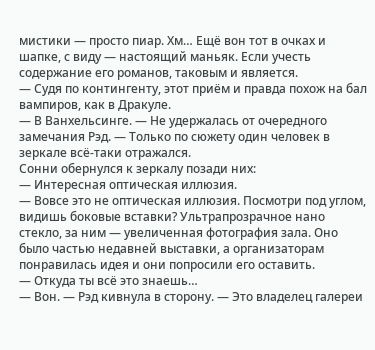мистики — просто пиар. Хм… Ещё вон тот в очках и шапке, с виду — настоящий маньяк. Если учесть содержание его романов, таковым и является.
— Судя по контингенту, этот приём и правда похож на бал вампиров, как в Дракуле.
— В Ванхельсинге. — Не удержалась от очередного замечания Рэд. — Только по сюжету один человек в зеркале всё-таки отражался.
Сонни обернулся к зеркалу позади них:
— Интересная оптическая иллюзия.
— Вовсе это не оптическая иллюзия. Посмотри под углом, видишь боковые вставки? Ультрапрозрачное нано стекло, за ним — увеличенная фотография зала. Оно было частью недавней выставки, а организаторам понравилась идея и они попросили его оставить.
— Откуда ты всё это знаешь…
— Вон. — Рэд кивнула в сторону. — Это владелец галереи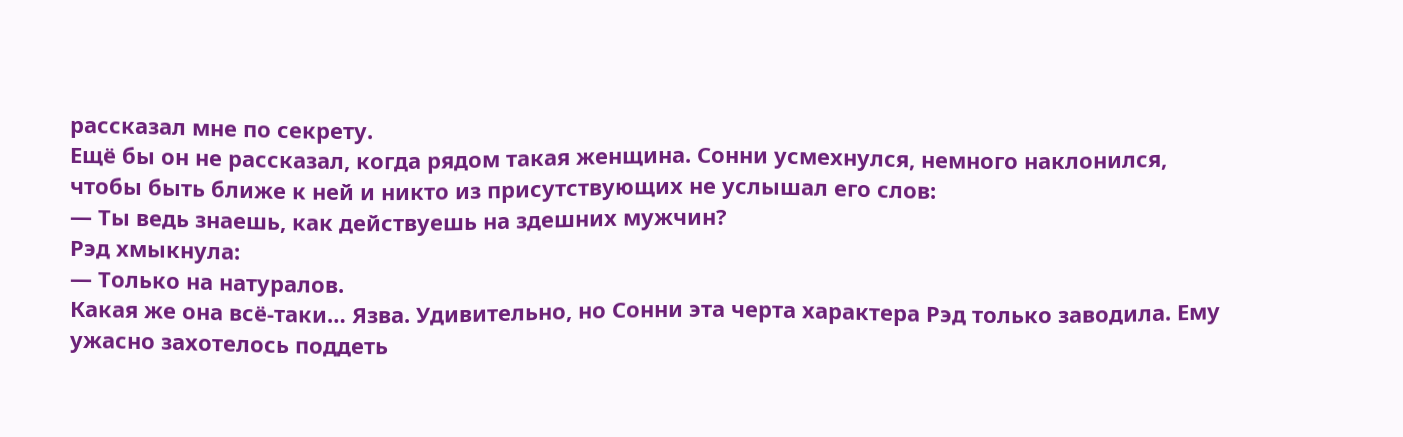рассказал мне по секрету.
Ещё бы он не рассказал, когда рядом такая женщина. Сонни усмехнулся, немного наклонился, чтобы быть ближе к ней и никто из присутствующих не услышал его слов:
— Ты ведь знаешь, как действуешь на здешних мужчин?
Рэд хмыкнула:
— Только на натуралов.
Какая же она всё-таки… Язва. Удивительно, но Сонни эта черта характера Рэд только заводила. Ему ужасно захотелось поддеть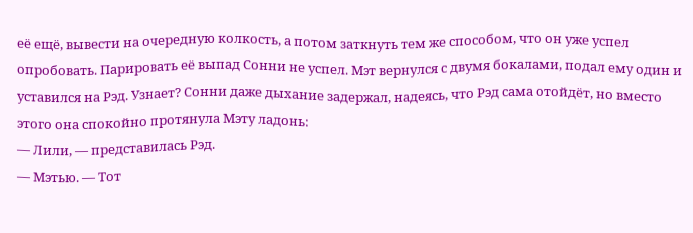её ещё, вывести на очередную колкость, а потом заткнуть тем же способом, что он уже успел опробовать. Парировать её выпад Сонни не успел. Мэт вернулся с двумя бокалами, подал ему один и уставился на Рэд. Узнает? Сонни даже дыхание задержал, надеясь, что Рэд сама отойдёт, но вместо этого она спокойно протянула Мэту ладонь:
— Лили, — представилась Рэд.
— Мэтью. — Тот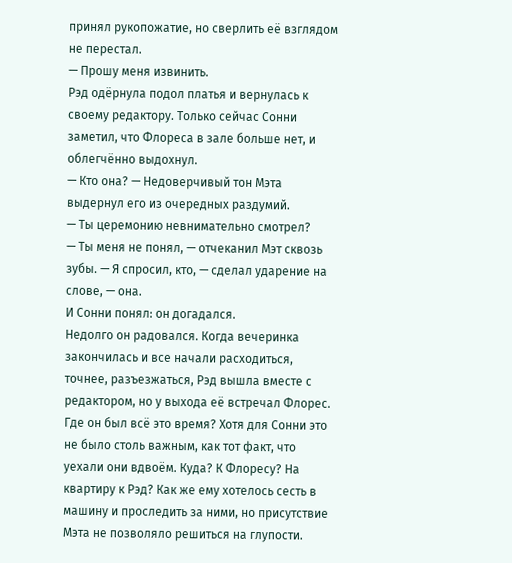принял рукопожатие, но сверлить её взглядом не перестал.
— Прошу меня извинить.
Рэд одёрнула подол платья и вернулась к своему редактору. Только сейчас Сонни заметил, что Флореса в зале больше нет, и облегчённо выдохнул.
— Кто она? — Недоверчивый тон Мэта выдернул его из очередных раздумий.
— Ты церемонию невнимательно смотрел?
— Ты меня не понял, — отчеканил Мэт сквозь зубы. — Я спросил, кто, — сделал ударение на слове, — она.
И Сонни понял: он догадался.
Недолго он радовался. Когда вечеринка закончилась и все начали расходиться, точнее, разъезжаться, Рэд вышла вместе с редактором, но у выхода её встречал Флорес. Где он был всё это время? Хотя для Сонни это не было столь важным, как тот факт, что уехали они вдвоём. Куда? К Флоресу? На квартиру к Рэд? Как же ему хотелось сесть в машину и проследить за ними, но присутствие Мэта не позволяло решиться на глупости.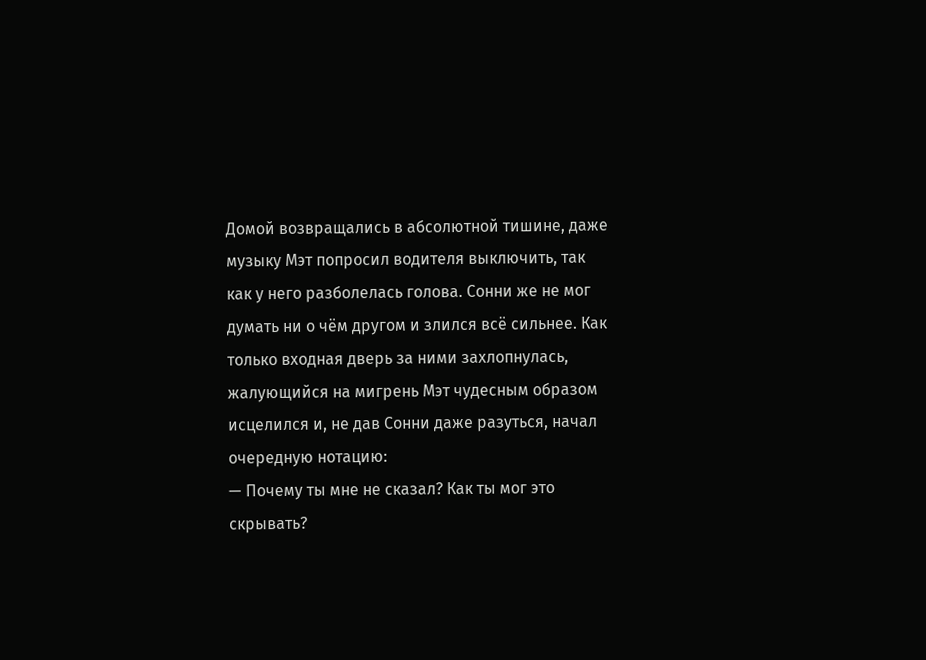Домой возвращались в абсолютной тишине, даже музыку Мэт попросил водителя выключить, так как у него разболелась голова. Сонни же не мог думать ни о чём другом и злился всё сильнее. Как только входная дверь за ними захлопнулась, жалующийся на мигрень Мэт чудесным образом исцелился и, не дав Сонни даже разуться, начал очередную нотацию:
— Почему ты мне не сказал? Как ты мог это скрывать?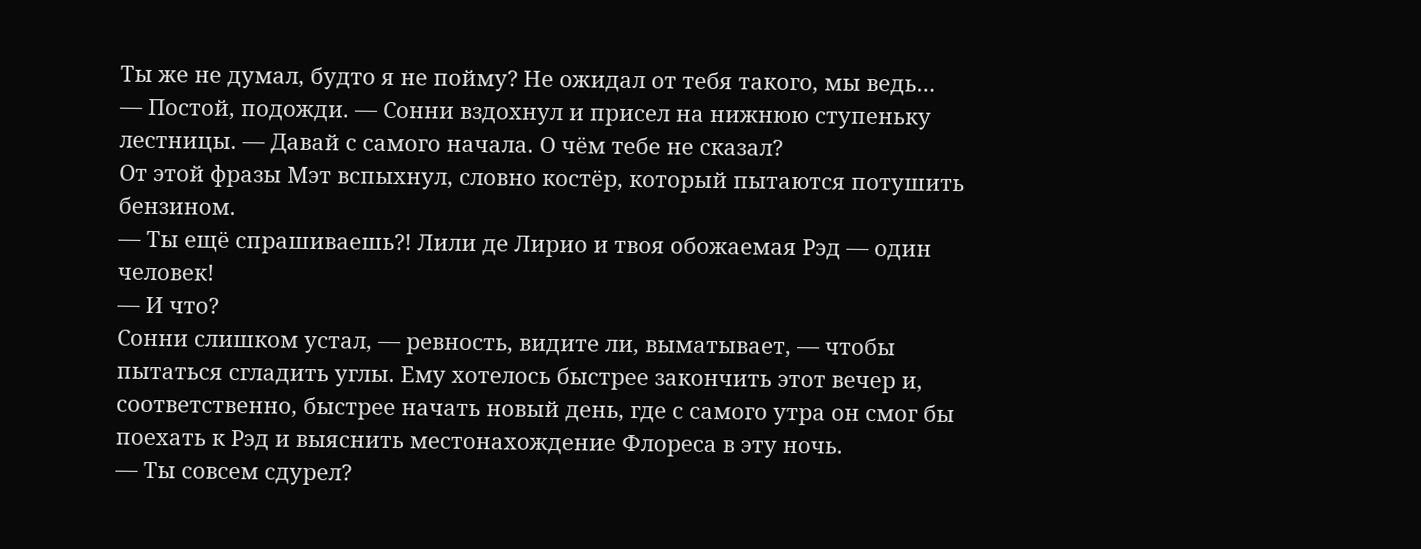Ты же не думал, будто я не пойму? Не ожидал от тебя такого, мы ведь…
— Постой, подожди. — Сонни вздохнул и присел на нижнюю ступеньку лестницы. — Давай с самого начала. О чём тебе не сказал?
От этой фразы Мэт вспыхнул, словно костёр, который пытаются потушить бензином.
— Ты ещё спрашиваешь?! Лили де Лирио и твоя обожаемая Рэд — один человек!
— И что?
Сонни слишком устал, — ревность, видите ли, выматывает, — чтобы пытаться сгладить углы. Ему хотелось быстрее закончить этот вечер и, соответственно, быстрее начать новый день, где с самого утра он смог бы поехать к Рэд и выяснить местонахождение Флореса в эту ночь.
— Ты совсем сдурел?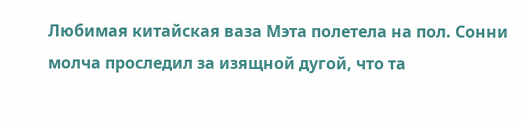Любимая китайская ваза Мэта полетела на пол. Сонни молча проследил за изящной дугой, что та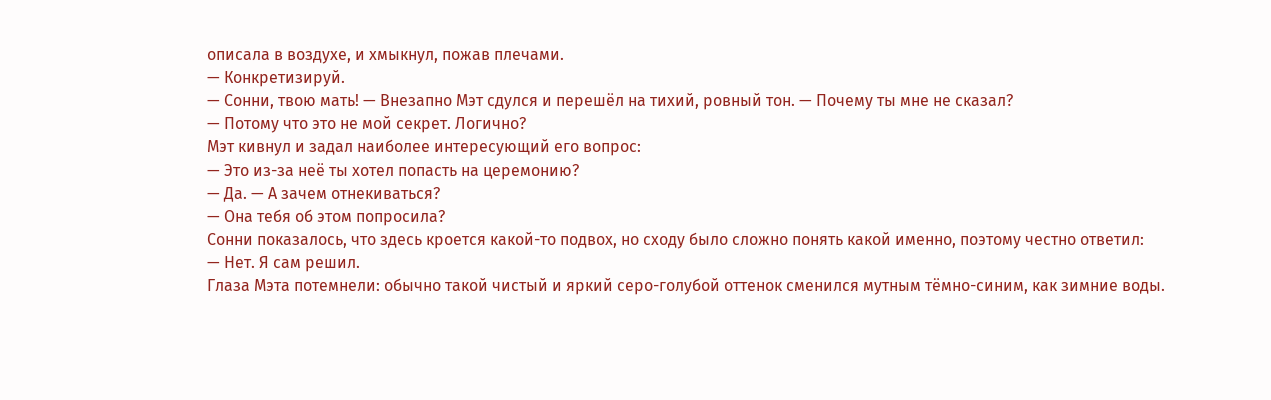описала в воздухе, и хмыкнул, пожав плечами.
— Конкретизируй.
— Сонни, твою мать! — Внезапно Мэт сдулся и перешёл на тихий, ровный тон. — Почему ты мне не сказал?
— Потому что это не мой секрет. Логично?
Мэт кивнул и задал наиболее интересующий его вопрос:
— Это из-за неё ты хотел попасть на церемонию?
— Да. — А зачем отнекиваться?
— Она тебя об этом попросила?
Сонни показалось, что здесь кроется какой-то подвох, но сходу было сложно понять какой именно, поэтому честно ответил:
— Нет. Я сам решил.
Глаза Мэта потемнели: обычно такой чистый и яркий серо-голубой оттенок сменился мутным тёмно-синим, как зимние воды.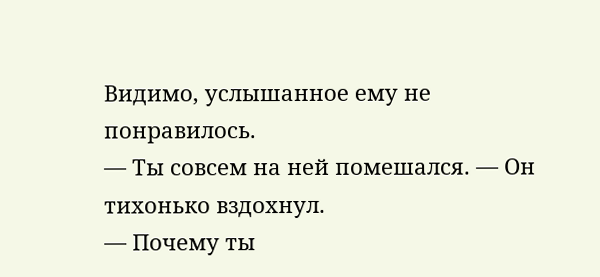Видимо, услышанное ему не понравилось.
— Ты совсем на ней помешался. — Он тихонько вздохнул.
— Почему ты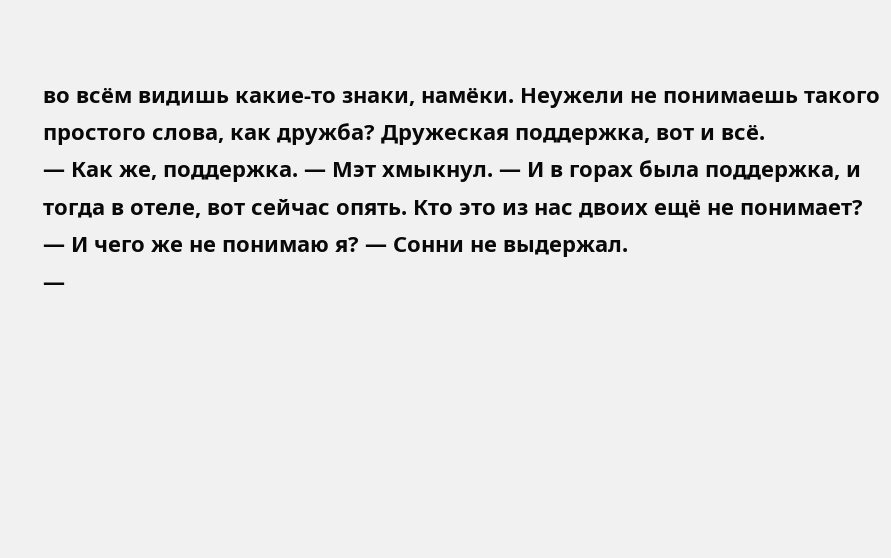во всём видишь какие-то знаки, намёки. Неужели не понимаешь такого простого слова, как дружба? Дружеская поддержка, вот и всё.
— Как же, поддержка. — Мэт хмыкнул. — И в горах была поддержка, и тогда в отеле, вот сейчас опять. Кто это из нас двоих ещё не понимает?
— И чего же не понимаю я? — Сонни не выдержал.
—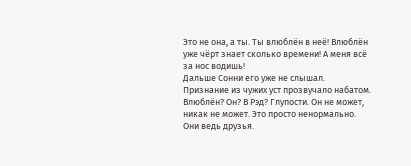Это не она, а ты. Ты влюблён в неё! Влюблён уже чёрт знает сколько времени! А меня всё за нос водишь!
Дальше Сонни его уже не слышал. Признание из чужих уст прозвучало набатом. Влюблён? Он? В Рэд? Глупости. Он не может, никак не может. Это просто ненормально. Они ведь друзья.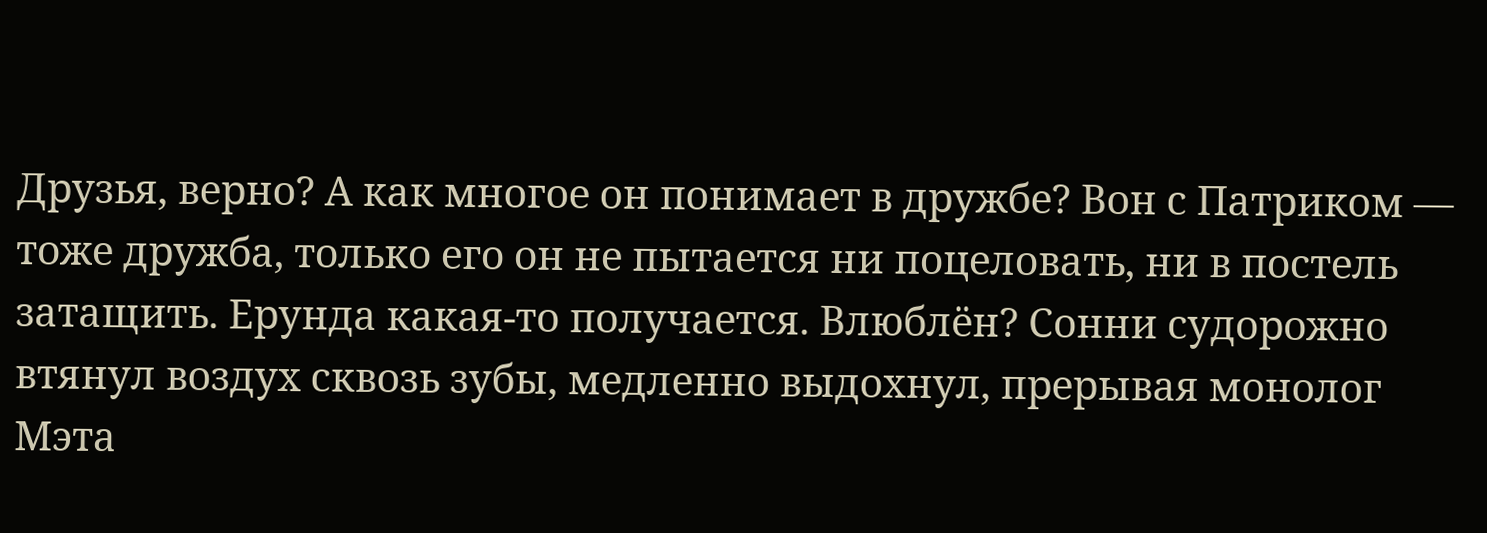Друзья, верно? А как многое он понимает в дружбе? Вон с Патриком — тоже дружба, только его он не пытается ни поцеловать, ни в постель затащить. Ерунда какая-то получается. Влюблён? Сонни судорожно втянул воздух сквозь зубы, медленно выдохнул, прерывая монолог Мэта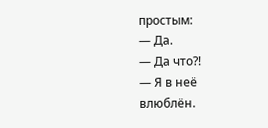простым:
— Да.
— Да что?!
— Я в неё влюблён.